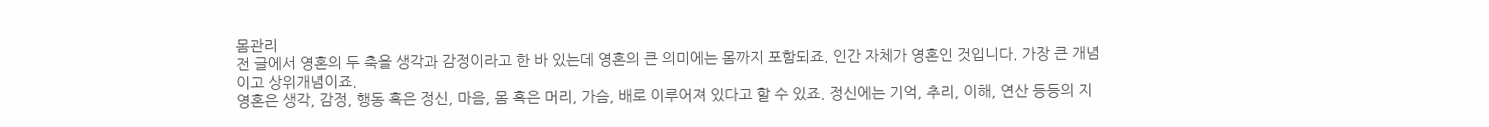몸관리
전 글에서 영혼의 두 축을 생각과 감정이라고 한 바 있는데 영혼의 큰 의미에는 몸까지 포함되죠. 인간 자체가 영혼인 것입니다. 가장 큰 개념이고 상위개념이죠.
영혼은 생각, 감정, 행동 혹은 정신, 마음, 몸 혹은 머리, 가슴, 배로 이루어져 있다고 할 수 있죠. 정신에는 기억, 추리, 이해, 연산 등등의 지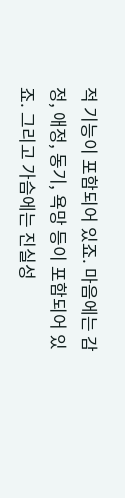적 기능이 포함되어 있죠. 마음에는 감정, 애정, 동기, 욕망 등이 포함되어 있죠. 그리고 가슴에는 진실성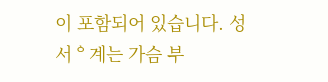이 포함되어 있습니다. 성서ᅌ계는 가슴 부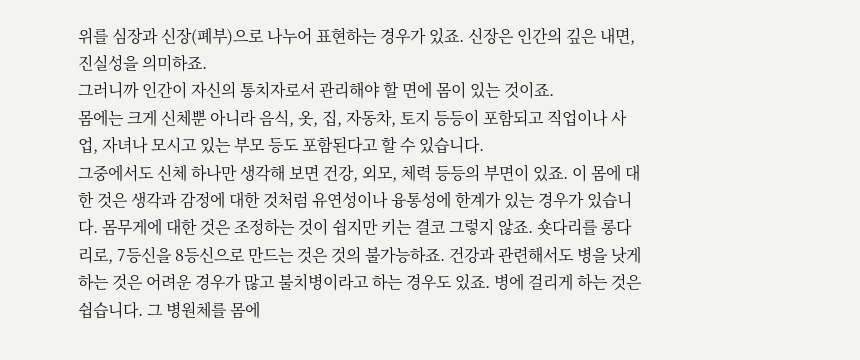위를 심장과 신장(폐부)으로 나누어 표현하는 경우가 있죠. 신장은 인간의 깊은 내면, 진실성을 의미하죠.
그러니까 인간이 자신의 통치자로서 관리해야 할 면에 몸이 있는 것이죠.
몸에는 크게 신체뿐 아니라 음식, 옷, 집, 자동차, 토지 등등이 포함되고 직업이나 사업, 자녀나 모시고 있는 부모 등도 포함된다고 할 수 있습니다.
그중에서도 신체 하나만 생각해 보면 건강, 외모, 체력 등등의 부면이 있죠. 이 몸에 대한 것은 생각과 감정에 대한 것처럼 유연성이나 융통성에 한계가 있는 경우가 있습니다. 몸무게에 대한 것은 조정하는 것이 쉽지만 키는 결코 그렇지 않죠. 숏다리를 롱다리로, 7등신을 8등신으로 만드는 것은 것의 불가능하죠. 건강과 관련해서도 병을 낫게 하는 것은 어려운 경우가 많고 불치병이라고 하는 경우도 있죠. 병에 걸리게 하는 것은 쉽습니다. 그 병원체를 몸에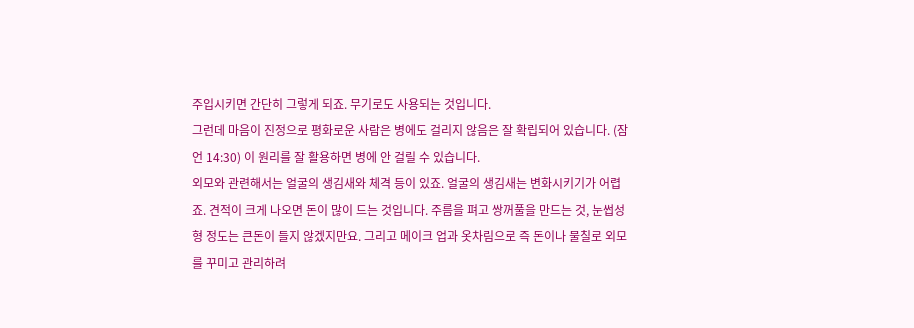주입시키면 간단히 그렇게 되죠. 무기로도 사용되는 것입니다.
그런데 마음이 진정으로 평화로운 사람은 병에도 걸리지 않음은 잘 확립되어 있습니다. (잠언 14:30) 이 원리를 잘 활용하면 병에 안 걸릴 수 있습니다.
외모와 관련해서는 얼굴의 생김새와 체격 등이 있죠. 얼굴의 생김새는 변화시키기가 어렵죠. 견적이 크게 나오면 돈이 많이 드는 것입니다. 주름을 펴고 쌍꺼풀을 만드는 것, 눈썹성형 정도는 큰돈이 들지 않겠지만요. 그리고 메이크 업과 옷차림으로 즉 돈이나 물칠로 외모를 꾸미고 관리하려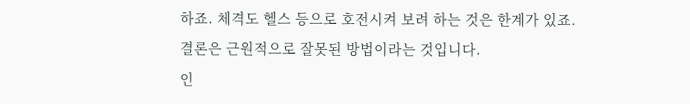하죠. 체격도 헬스 등으로 호전시켜 보려 하는 것은 한계가 있죠.
결론은 근원적으로 잘못된 방법이라는 것입니다.
인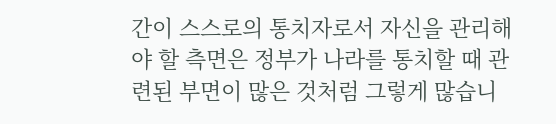간이 스스로의 통치자로서 자신을 관리해야 할 측면은 정부가 나라를 통치할 때 관련된 부면이 많은 것처럼 그렇게 많습니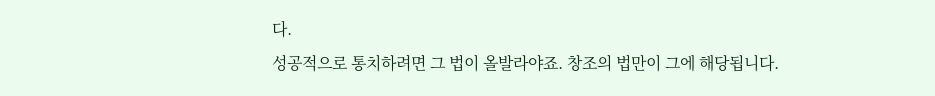다.
성공적으로 통치하려면 그 법이 올발라야죠. 창조의 법만이 그에 해당됩니다.